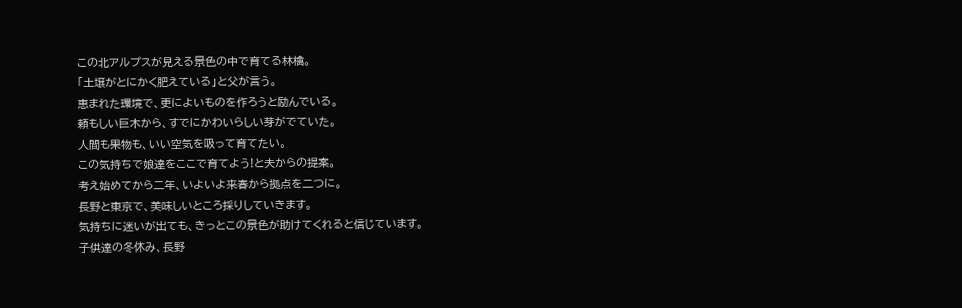この北アルプスが見える景色の中で育てる林檎。
「土壌がとにかく肥えている」と父が言う。
恵まれた環境で、更によいものを作ろうと励んでいる。
頼もしい巨木から、すでにかわいらしい芽がでていた。
人間も果物も、いい空気を吸って育てたい。
この気持ちで娘達をここで育てよう!と夫からの提案。
考え始めてから二年、いよいよ来春から拠点を二つに。
長野と東京で、美味しいところ採りしていきます。
気持ちに迷いが出ても、きっとこの景色が助けてくれると信じています。
子供達の冬休み、長野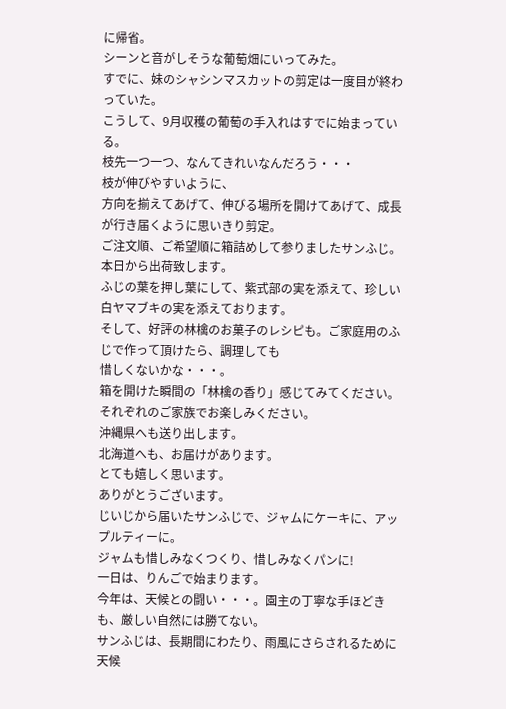に帰省。
シーンと音がしそうな葡萄畑にいってみた。
すでに、妹のシャシンマスカットの剪定は一度目が終わっていた。
こうして、9月収穫の葡萄の手入れはすでに始まっている。
枝先一つ一つ、なんてきれいなんだろう・・・
枝が伸びやすいように、
方向を揃えてあげて、伸びる場所を開けてあげて、成長が行き届くように思いきり剪定。
ご注文順、ご希望順に箱詰めして参りましたサンふじ。
本日から出荷致します。
ふじの葉を押し葉にして、紫式部の実を添えて、珍しい白ヤマブキの実を添えております。
そして、好評の林檎のお菓子のレシピも。ご家庭用のふじで作って頂けたら、調理しても
惜しくないかな・・・。
箱を開けた瞬間の「林檎の香り」感じてみてください。
それぞれのご家族でお楽しみください。
沖縄県へも送り出します。
北海道へも、お届けがあります。
とても嬉しく思います。
ありがとうございます。
じいじから届いたサンふじで、ジャムにケーキに、アップルティーに。
ジャムも惜しみなくつくり、惜しみなくパンに!
一日は、りんごで始まります。
今年は、天候との闘い・・・。園主の丁寧な手ほどきも、厳しい自然には勝てない。
サンふじは、長期間にわたり、雨風にさらされるために天候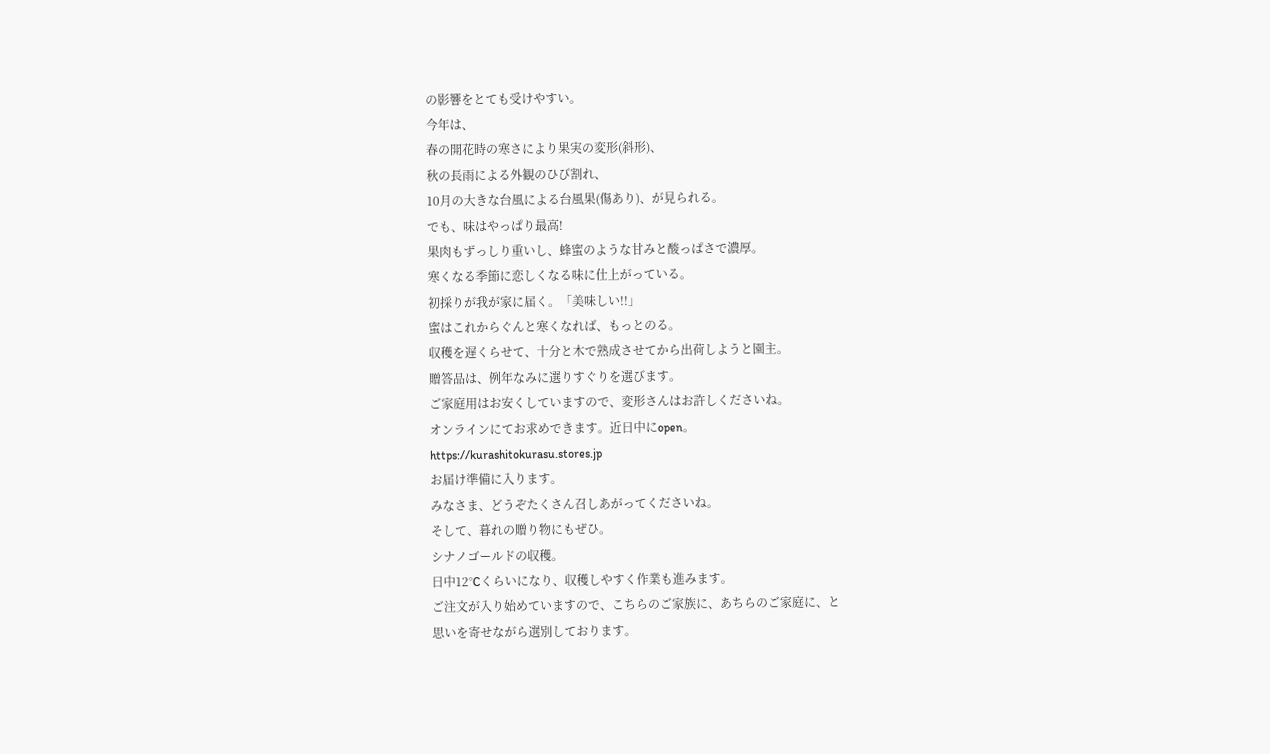の影響をとても受けやすい。
今年は、
春の開花時の寒さにより果実の変形(斜形)、
秋の長雨による外観のひび割れ、
10月の大きな台風による台風果(傷あり)、が見られる。
でも、味はやっぱり最高!
果肉もずっしり重いし、蜂蜜のような甘みと酸っぱさで濃厚。
寒くなる季節に恋しくなる味に仕上がっている。
初採りが我が家に届く。「美味しい!!」
蜜はこれからぐんと寒くなれば、もっとのる。
収穫を遅くらせて、十分と木で熟成させてから出荷しようと園主。
贈答品は、例年なみに選りすぐりを選びます。
ご家庭用はお安くしていますので、変形さんはお許しくださいね。
オンラインにてお求めできます。近日中にopen。
https://kurashitokurasu.stores.jp
お届け準備に入ります。
みなさま、どうぞたくさん召しあがってくださいね。
そして、暮れの贈り物にもぜひ。
シナノゴールドの収穫。
日中12°Cくらいになり、収穫しやすく作業も進みます。
ご注文が入り始めていますので、こちらのご家族に、あちらのご家庭に、と
思いを寄せながら選別しております。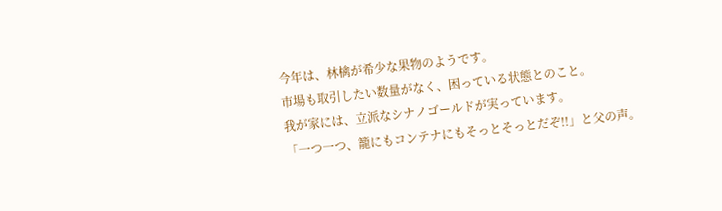今年は、林檎が希少な果物のようです。
市場も取引したい数量がなく、困っている状態とのこと。
我が家には、立派なシナノゴールドが実っています。
「一つ一つ、籠にもコンテナにもそっとそっとだぞ!!」と父の声。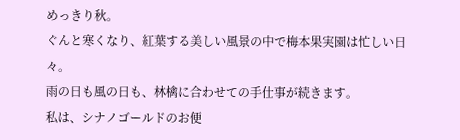めっきり秋。
ぐんと寒くなり、紅葉する美しい風景の中で梅本果実園は忙しい日々。
雨の日も風の日も、林檎に合わせての手仕事が続きます。
私は、シナノゴールドのお便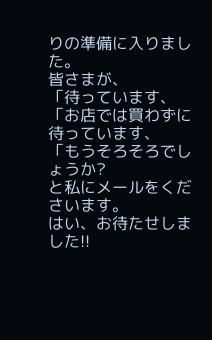りの準備に入りました。
皆さまが、
「待っています、
「お店では買わずに待っています、
「もうそろそろでしょうか?
と私にメールをくださいます。
はい、お待たせしました!!